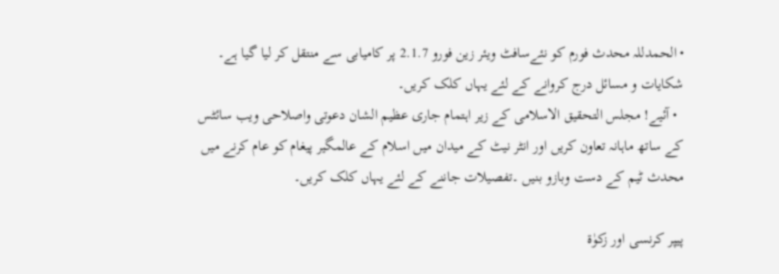• الحمدللہ محدث فورم کو نئےسافٹ ویئر زین فورو 2.1.7 پر کامیابی سے منتقل کر لیا گیا ہے۔ شکایات و مسائل درج کروانے کے لئے یہاں کلک کریں۔
  • آئیے! مجلس التحقیق الاسلامی کے زیر اہتمام جاری عظیم الشان دعوتی واصلاحی ویب سائٹس کے ساتھ ماہانہ تعاون کریں اور انٹر نیٹ کے میدان میں اسلام کے عالمگیر پیغام کو عام کرنے میں محدث ٹیم کے دست وبازو بنیں ۔تفصیلات جاننے کے لئے یہاں کلک کریں۔

پیپر کرنسی اور زکوٰۃ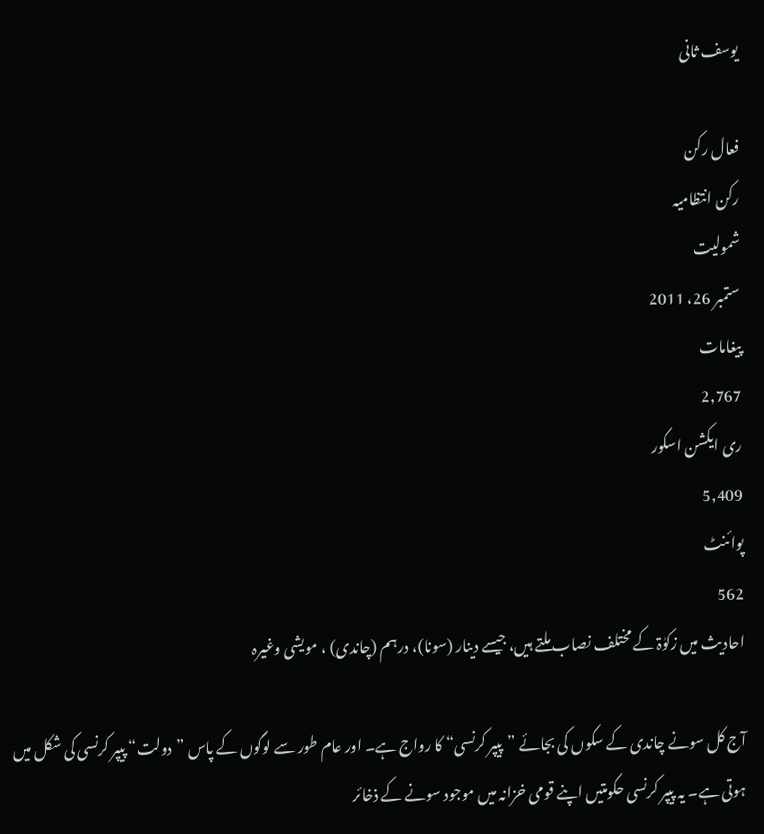یوسف ثانی

فعال رکن
رکن انتظامیہ
شمولیت
ستمبر 26، 2011
پیغامات
2,767
ری ایکشن اسکور
5,409
پوائنٹ
562
احادیث میں زکوٰۃ کے مختلف نصاب ملتے ہیں، جیسے دینار (سونا)، درہم (چاندی) ، مویشی وغیرہ

آج کل سونے چاندی کے سکوں کی بجائے ”پیپر کرنسی“ کا رواج ہے۔ اور عام طور سے لوگوں کے پاس ”دولت“ پیپر کرنسی کی شکل میں ہوتی ہے۔ یہ پیپر کرنسی حکومتیں اپنے قومی خزانہ میں موجود سونے کے ذخائر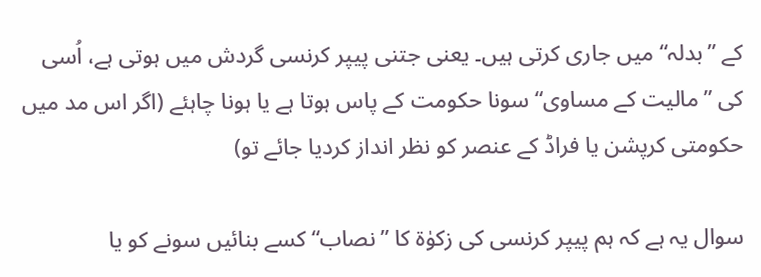کے ”بدلہ“ میں جاری کرتی ہیں۔ یعنی جتنی پیپر کرنسی گردش میں ہوتی ہے، اُسی کی ”مالیت کے مساوی“ سونا حکومت کے پاس ہوتا ہے یا ہونا چاہئے (اگر اس مد میں حکومتی کرپشن یا فراڈ کے عنصر کو نظر انداز کردیا جائے تو)

سوال یہ ہے کہ ہم پیپر کرنسی کی زکوٰۃ کا ”نصاب“ کسے بنائیں سونے کو یا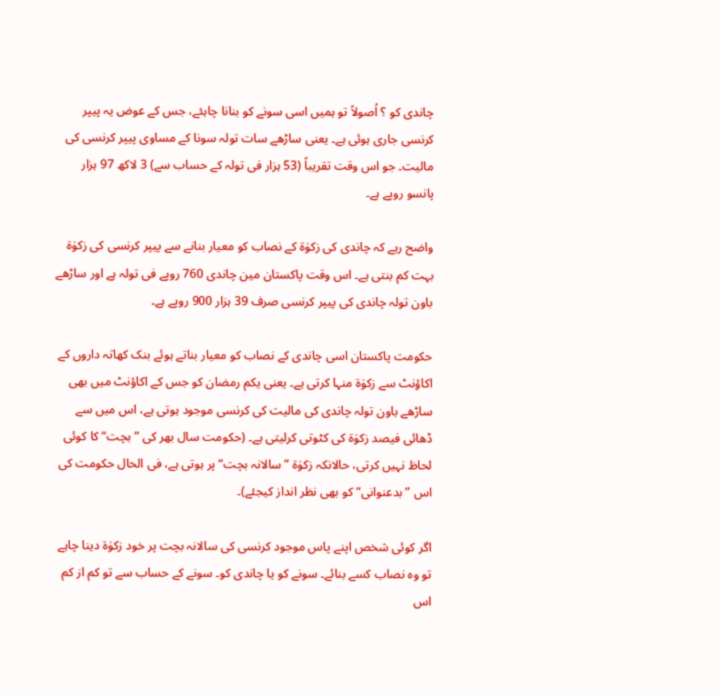چاندی کو ؟ اُصولاً تو ہمیں اسی سونے کو بنانا چاہئے، جس کے عوض یہ پیپر کرنسی جاری ہوئی ہے۔ یعنی ساڑھے سات تولہ سونا کے مساوی پیپر کرنسی کی مالیت۔ جو اس وقت تقریباً (53 ہزار فی تولہ کے حساب سے) 3 لاکھ 97 ہزار پانسو روپے ہے۔

واضح رہے کہ چاندی کی زکوٰۃ کے نصاب کو معیار بنانے سے پیپر کرنسی کی زکوٰۃ بہت کم بنتی ہے۔ اس وقت پاکستان مین چاندی 760 روپے فی تولہ ہے اور ساڑھے باون تولہ چاندی کی پیپر کرنسی صرف 39 ہزار 900 روپے ہے۔

حکومت پاکستان اسی چاندی کے نصاب کو معیار بناتے ہوئے بنک کھاتہ داروں کے اکاؤنٹ سے زکوٰۃ منہا کرتی ہے۔ یعنی یکم رمضان کو جس کے اکاؤنٹ میں بھی ساڑھے باون تولہ چاندی کی مالیت کی کرنسی موجود ہوتی ہے، اس میں سے ڈھائی فیصد زکوٰۃ کی کٹوتی کرلیتی ہے۔ (حکومت سال بھر کی ”بچت“ کا کوئی لحاظ نہیں کرتی، حالانکہ زکوٰۃ ”سالانہ بچت“ پر ہوتی ہے، فی الحال حکومت کی اس ”بدعنوانی“ کو بھی نظر انداز کیجئے)۔

اگر کوئی شخص اپنے پاس موجود کرنسی کی سالانہ بچت پر خود زکوٰۃ دینا چاہے تو وہ نصاب کسے بنائے۔ سونے کو یا چاندی کو۔ سونے کے حساب سے تو کم از کم اس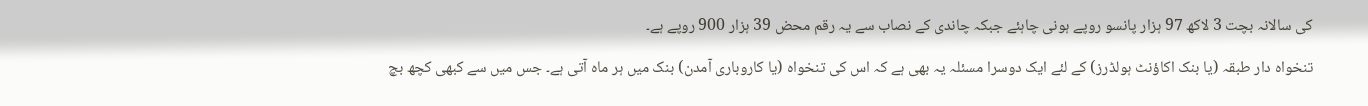کی سالانہ بچت 3 لاکھ 97 ہزار پانسو روپے ہونی چاہئے جبکہ چاندی کے نصاب سے یہ رقم محض 39 ہزار 900 روپے ہے۔

تنخواہ دار طبقہ (یا بنک اکاؤنٹ ہولڈرز) کے لئے ایک دوسرا مسئلہ یہ بھی ہے کہ اس کی تنخواہ (یا کاروباری آمدن) بنک میں ہر ماہ آتی ہے۔ جس میں سے کبھی کچھ بچ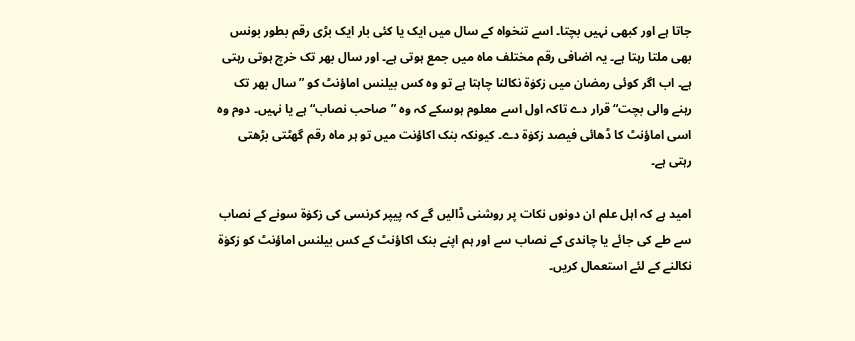جاتا ہے اور کبھی نہیں بچتا۔ اسے تنخواہ کے سال میں ایک یا کئی بار ایک بڑی رقم بطور بونس بھی ملتا رہتا ہے۔ یہ اضافی رقم مختلف ماہ میں جمع ہوتی ہے۔ اور سال بھر تک خرچ ہوتی رہتی ہے۔ اب اگر کوئی رمضان میں زکوٰۃ نکالنا چاہتا ہے تو وہ کس بیلنس اماؤنٹ کو ”سال بھر تک رہنے والی بچت“ قرار دے تاکہ اول اسے معلوم ہوسکے کہ وہ ”صاحب نصاب“ ہے یا نہیں۔ دوم وہ اسی اماؤنٹ کا ڈھائی فیصد زکوٰۃ دے۔ کیونکہ بنک اکاؤنت میں تو ہر ماہ رقم گھٹتی بڑھتی رہتی ہے۔

امید ہے کہ اہل علم ان دونوں نکات پر روشنی ڈالیں گے کہ پیپر کرنسی کی زکوٰۃ سونے کے نصاب سے طے کی جائے یا چاندی کے نصاب سے اور ہم اپنے بنک اکاؤنٹ کے کس بیلنس اماؤنٹ کو زکوٰۃ نکالنے کے لئے استعمال کریں۔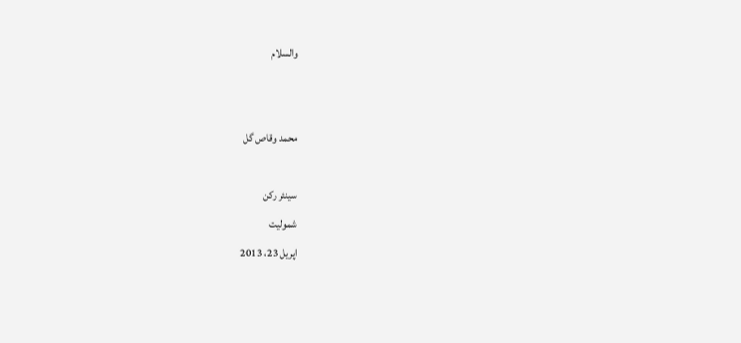والسلام


محمد وقاص گل

سینئر رکن
شمولیت
اپریل 23، 2013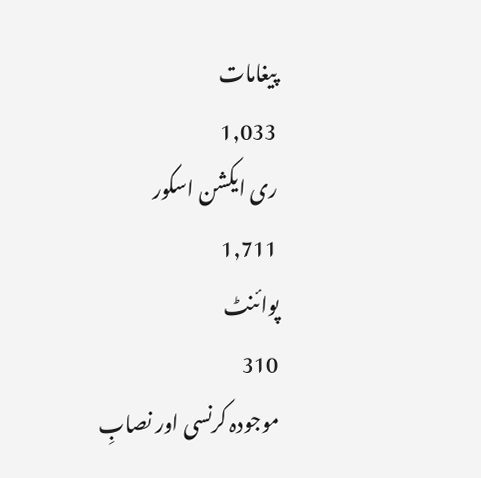پیغامات
1,033
ری ایکشن اسکور
1,711
پوائنٹ
310
موجودہ کرنسی اور نصابِ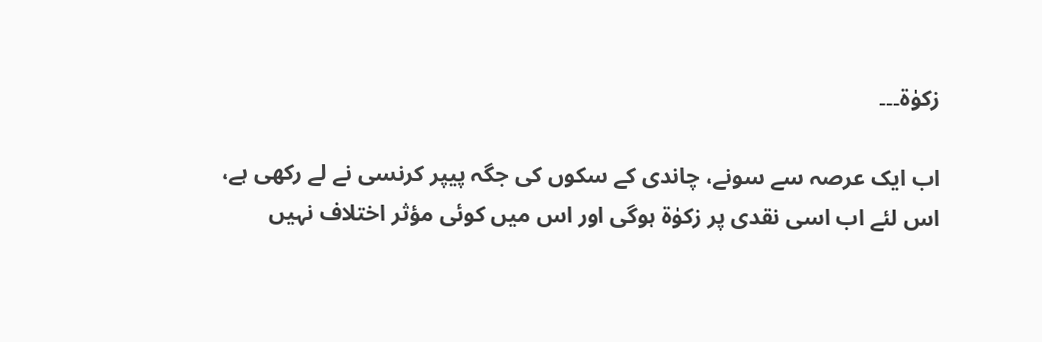زکوٰۃ۔۔۔

اب ایک عرصہ سے سونے، چاندی کے سکوں کی جگہ پیپر کرنسی نے لے رکھی ہے، اس لئے اب اسی نقدی پر زکوٰۃ ہوگی اور اس میں کوئی مؤثر اختلاف نہیں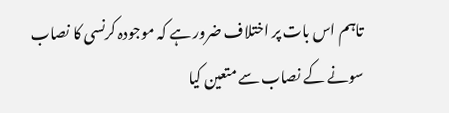تاہم اس بات پر اختلاف ضرور ہے کہ موجودہ کرنسی کا نصاب سونے کے نصاب سے متعین کیا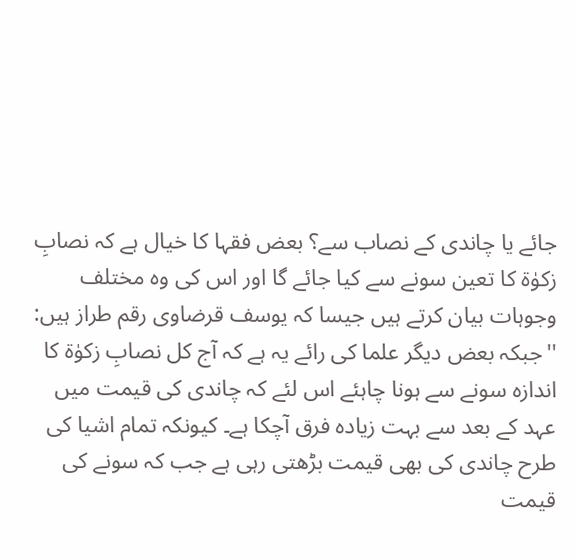جائے یا چاندی کے نصاب سے؟ بعض فقہا کا خیال ہے کہ نصابِ زکوٰۃ کا تعین سونے سے کیا جائے گا اور اس کی وہ مختلف وجوہات بیان کرتے ہیں جیسا کہ یوسف قرضاوی رقم طراز ہیں:
''جبکہ بعض دیگر علما کی رائے یہ ہے کہ آج کل نصابِ زکوٰۃ کا اندازہ سونے سے ہونا چاہئے اس لئے کہ چاندی کی قیمت میں عہد کے بعد سے بہت زیادہ فرق آچکا ہے۔ کیونکہ تمام اشیا کی طرح چاندی کی بھی قیمت بڑھتی رہی ہے جب کہ سونے کی قیمت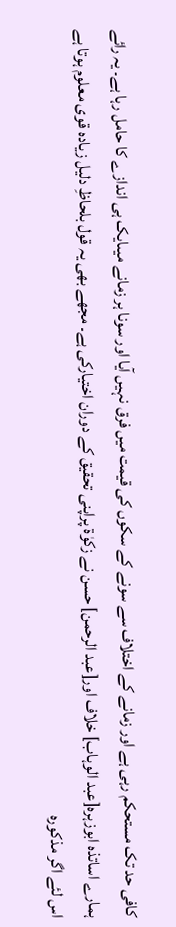کافی حد تک مستحکم رہی ہے اور زمانے کے اختلاف سے سونے کے سکوں کی قیمت میں فرق نہیں آیا اور سونا ہر زمانے میںایک ہی اندازے کا حامل رہا ہے۔ یہ رائے ہمارے اساتذہ ابوزہرہ[عبد الوہاب] خلاف اور[عبد الرحمن] حسن نے زکوٰۃ پراپنی تحقیق کے دوران اختیارکی ہے۔ مجھے بھی یہ قول بلحاظِ دلیل زیادہ قوی معلوم ہوتا ہے اس لئے اگر مذکورہ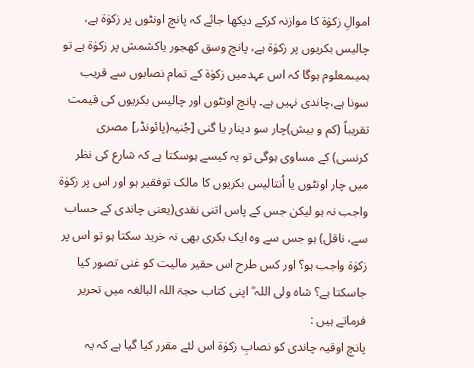اموالِ زکوٰۃ کا موازنہ کرکے دیکھا جائے کہ پانچ اونٹوں پر زکوٰۃ ہے، چالیس بکریوں پر زکوٰۃ ہے، پانچ وسق کھجور یاکشمش پر زکوٰۃ ہے تو ہمیںمعلوم ہوگا کہ اس عہدمیں زکوٰۃ کے تمام نصابوں سے قریب سونا ہے،چاندی نہیں ہے۔ پانچ اونٹوں اور چالیس بکریوں کی قیمت تقریباً (کم و بیش)چار سو دینار یا گنی [جُنیہ(پائونڈ؍] مصری کرنسی) کے مساوی ہوگی تو یہ کیسے ہوسکتا ہے کہ شارع کی نظر میں چار اونٹوں یا اُنتالیس بکریوں کا مالک توفقیر ہو اور اس پر زکوٰۃ واجب نہ ہو لیکن جس کے پاس اتنی نقدی(یعنی چاندی کے حساب سے، ناقل) ہو جس سے وہ ایک بکری بھی نہ خرید سکتا ہو تو اس پر زکوٰۃ واجب ہو؟ اور کس طرح اس حقیر مالیت کو غنی تصور کیا جاسکتا ہے؟ شاہ ولی اللہ ؒ اپنی کتاب حجۃ اللہ البالغہ میں تحریر فرماتے ہیں :
پانچ اوقیہ چاندی کو نصابِ زکوٰۃ اس لئے مقرر کیا گیا ہے کہ یہ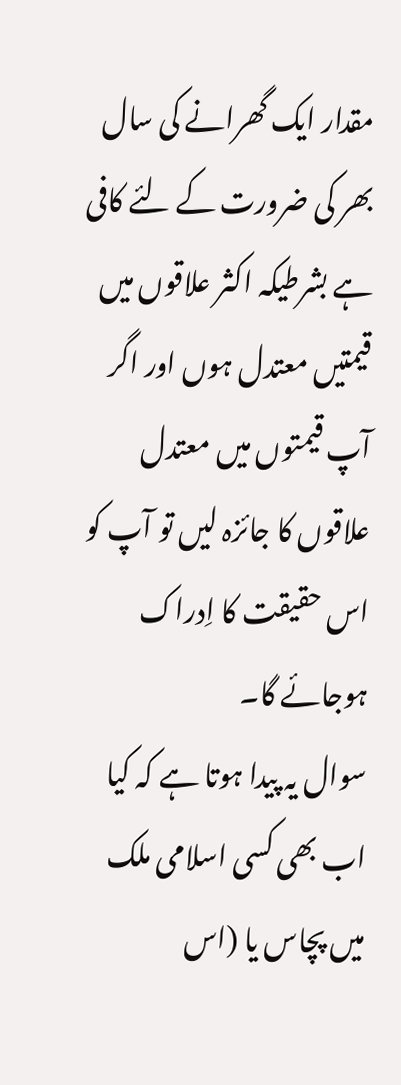مقدار ایک گھرانے کی سال بھر کی ضرورت کے لئے کافی ہے بشرطیکہ اکثر علاقوں میں قیمتیں معتدل ہوں اور اگر آپ قیمتوں میں معتدل علاقوں کا جائزہ لیں تو آپ کو اس حقیقت کا اِدراک ہوجائے گا۔
سوال یہ پیدا ہوتا ہے کہ کیا اب بھی کسی اسلامی ملک میں پچاس یا (اس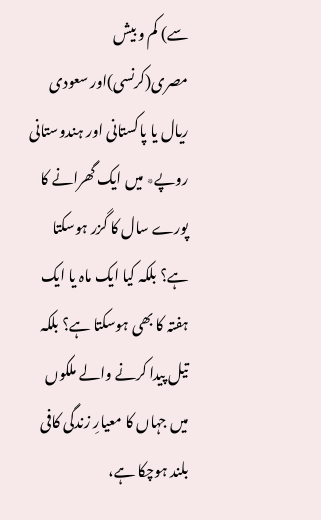سے) کم و بیش مصری(کرنسی)اور سعودی ریال یا پاکستانی اور ہندوستانی روپے٭ میں ایک گھرانے کا پورے سال کا گزر ہوسکتا ہے؟ بلکہ کیا ایک ماہ یا ایک ہفتہ کا بھی ہوسکتا ہے؟ بلکہ تیل پیدا کرنے والے ملکوں میں جہاں کا معیارِ زندگی کافی بلند ہوچکا ہے،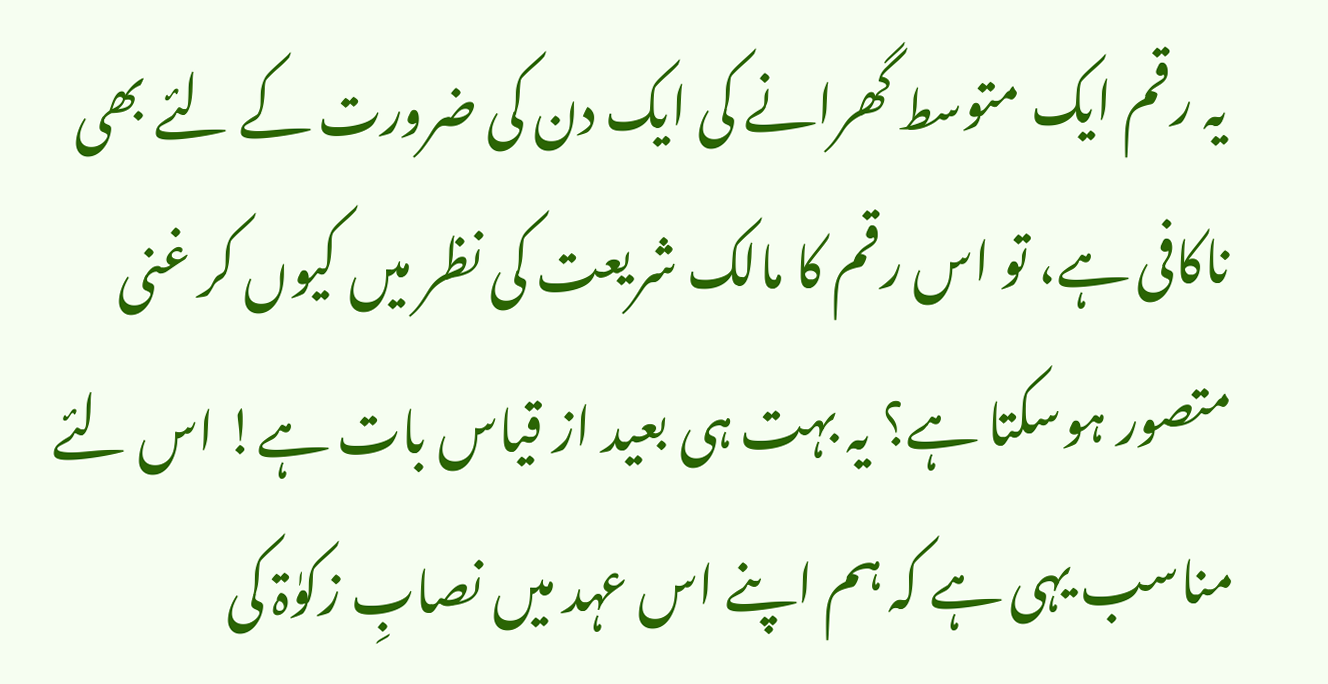یہ رقم ایک متوسط گھرانے کی ایک دن کی ضرورت کے لئے بھی ناکافی ہے، تو اس رقم کا مالک شریعت کی نظر میں کیوں کر غنی متصور ہوسکتا ہے؟ یہ بہت ہی بعید از قیاس بات ہے! اس لئے مناسب یہی ہے کہ ہم اپنے اس عہد میں نصابِ زکوٰۃ کی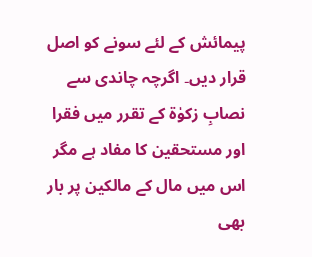پیمائش کے لئے سونے کو اصل قرار دیں۔ اگرچہ چاندی سے نصابِ زکوٰۃ کے تقرر میں فقرا اور مستحقین کا مفاد ہے مگر اس میں مال کے مالکین پر بار بھی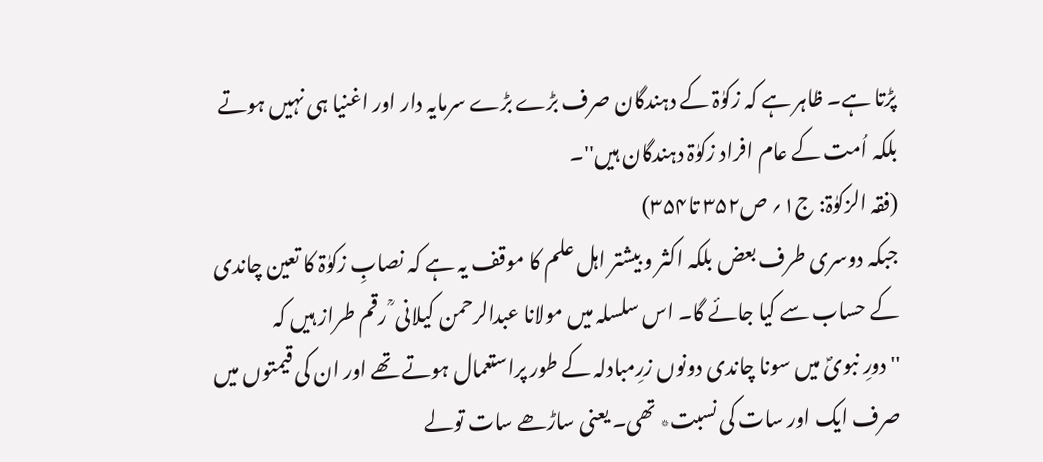پڑتا ہے۔ ظاہر ہے کہ زکوٰۃ کے دہندگان صرف بڑے بڑے سرمایہ دار اور اغنیا ہی نہیں ہوتے بلکہ اُمت کے عام افراد زکوٰۃ دہندگان ہیں''۔
(فقہ الزکوٰۃ: ج۱؍ ص۳۵۲ تا۳۵۴)
جبکہ دوسری طرف بعض بلکہ اکثر و بیشتر اہل علم کا موقف یہ ہے کہ نصابِ زکوٰۃ کا تعین چاندی کے حساب سے کیا جائے گا۔ اس سلسلہ میں مولانا عبدالرحمن کیلانی ؒ رقم طراز ہیں کہ
''دورِ نبویؐ میں سونا چاندی دونوں زرِمبادلہ کے طور پراستعمال ہوتے تھے اور ان کی قیمتوں میں صرف ایک اور سات کی نسبت٭ تھی۔ یعنی ساڑھے سات تولے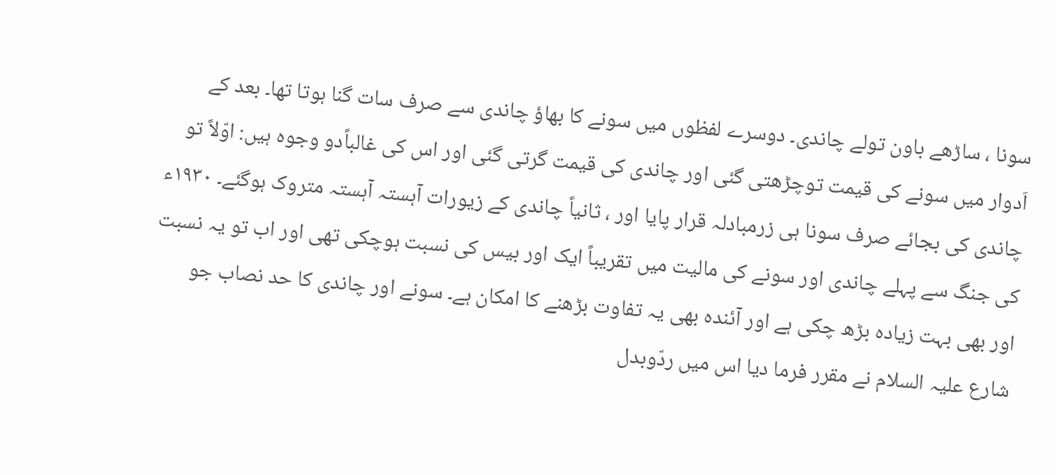سونا ، ساڑھے باون تولے چاندی۔ دوسرے لفظوں میں سونے کا بھاؤ چاندی سے صرف سات گنا ہوتا تھا۔ بعد کے اَدوار میں سونے کی قیمت توچڑھتی گئی اور چاندی کی قیمت گرتی گئی اور اس کی غالباًدو وجوہ ہیں: اوّلاً تو چاندی کی بجائے صرف سونا ہی زرمبادلہ قرار پایا اور ، ثانیاً چاندی کے زیورات آہستہ آہستہ متروک ہوگئے۔ ۱۹۳۰ء کی جنگ سے پہلے چاندی اور سونے کی مالیت میں تقریباً ایک اور بیس کی نسبت ہوچکی تھی اور اب تو یہ نسبت اور بھی بہت زیادہ بڑھ چکی ہے اور آئندہ بھی یہ تفاوت بڑھنے کا امکان ہے۔ سونے اور چاندی کا حد نصاب جو شارع علیہ السلام نے مقرر فرما دیا اس میں ردّوبدل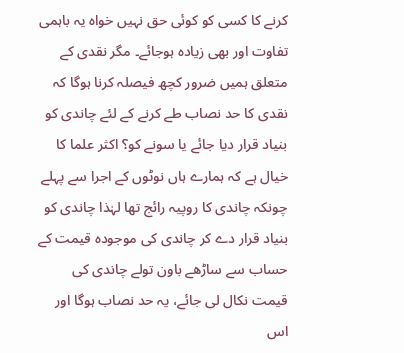کرنے کا کسی کو کوئی حق نہیں خواہ یہ باہمی تفاوت اور بھی زیادہ ہوجائے۔ مگر نقدی کے متعلق ہمیں ضرور کچھ فیصلہ کرنا ہوگا کہ نقدی کا حد نصاب طے کرنے کے لئے چاندی کو بنیاد قرار دیا جائے یا سونے کو؟ اکثر علما کا خیال ہے کہ ہمارے ہاں نوٹوں کے اجرا سے پہلے چونکہ چاندی کا روپیہ رائج تھا لہٰذا چاندی کو بنیاد قرار دے کر چاندی کی موجودہ قیمت کے حساب سے ساڑھے باون تولے چاندی کی قیمت نکال لی جائے، یہ حد نصاب ہوگا اور اس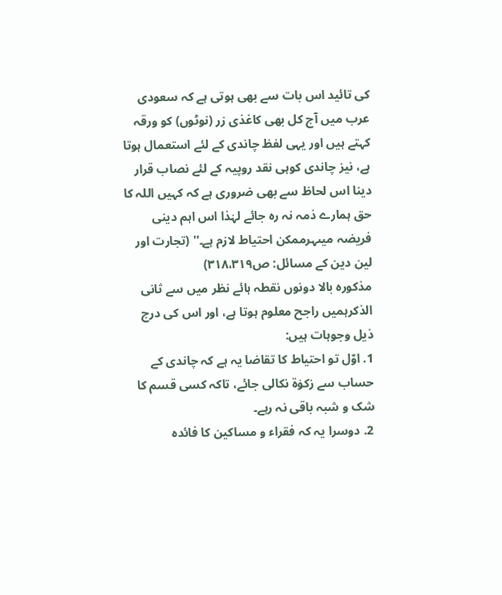کی تائید اس بات سے بھی ہوتی ہے کہ سعودی عرب میں آج کل بھی کاغذی زر (نوٹوں) کو ورقہ کہتے ہیں اور یہی لفظ چاندی کے لئے استعمال ہوتا ہے، نیز چاندی کوہی نقد روپیہ کے لئے نصاب قرار دینا اس لحاظ سے بھی ضروری ہے کہ کہیں اللہ کا حق ہمارے ذمہ نہ رہ جائے لہٰذا اس اہم دینی فریضہ میںہرممکن احتیاط لازم ہے۔'' (تجارت اور لین دین کے مسائل: ص۳۱۸،۳۱۹)
مذکورہ بالا دونوں نقطہ ہائے نظر میں سے ثانی الذکرہمیں راجح معلوم ہوتا ہے، اور اس کی درج ذیل وجوہات ہیں:
1. اوّل تو احتیاط کا تقاضا یہ ہے کہ چاندی کے حساب سے زکوٰۃ نکالی جائے، تاکہ کسی قسم کا شک و شبہ باقی نہ رہے۔
2. دوسرا یہ کہ فقراء و مساکین کا فائدہ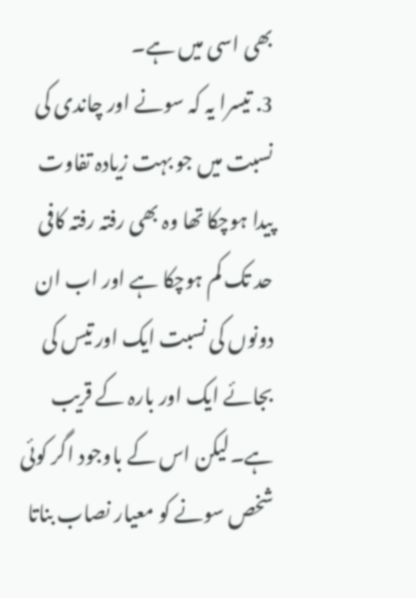بھی اسی میں ہے۔
3. تیسرا یہ کہ سونے اور چاندی کی نسبت میں جو بہت زیادہ تفاوت پیدا ہوچکا تھا وہ بھی رفتہ رفتہ کافی حد تک کم ہوچکا ہے اور اب ان دونوں کی نسبت ایک اور تیس کی بجائے ایک اور بارہ کے قریب ہے۔لیکن اس کے باوجود اگر کوئی شخص سونے کو معیار نصاب بناتا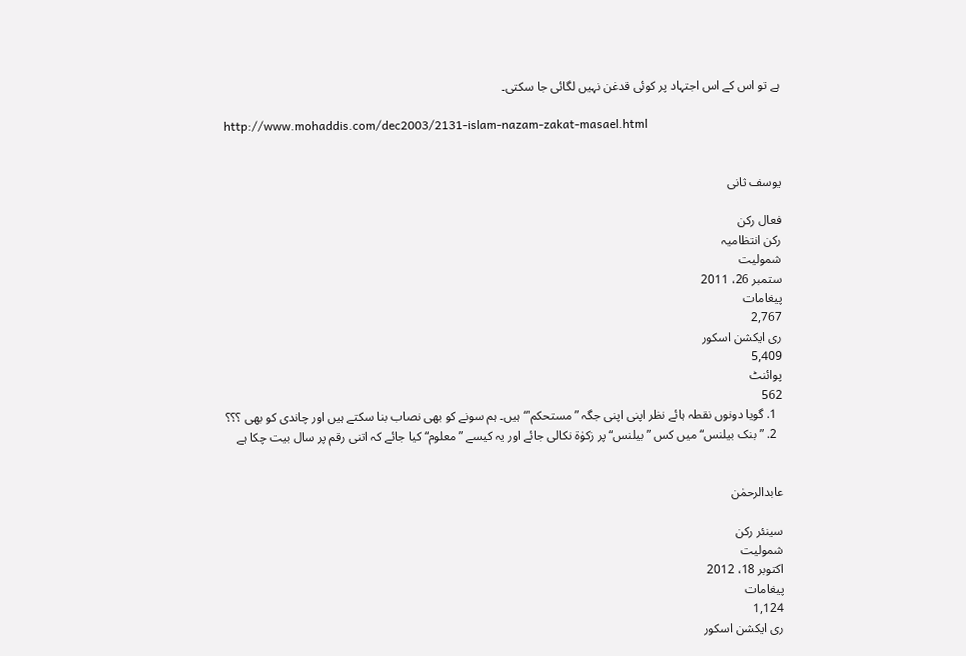ہے تو اس کے اس اجتہاد پر کوئی قدغن نہیں لگائی جا سکتی۔

http://www.mohaddis.com/dec2003/2131-islam-nazam-zakat-masael.html


یوسف ثانی

فعال رکن
رکن انتظامیہ
شمولیت
ستمبر 26، 2011
پیغامات
2,767
ری ایکشن اسکور
5,409
پوائنٹ
562
  1. گویا دونوں نقطہ ہائے نظر اپنی اپنی جگہ ”مستحکم'“ ہیں۔ ہم سونے کو بھی نصاب بنا سکتے ہیں اور چاندی کو بھی ؟؟؟
  2. ”بنک بیلنس“ میں کس ”بیلنس“ پر زکوٰۃ نکالی جائے اور یہ کیسے ”معلوم“ کیا جائے کہ اتنی رقم پر سال بیت چکا ہے


عابدالرحمٰن

سینئر رکن
شمولیت
اکتوبر 18، 2012
پیغامات
1,124
ری ایکشن اسکور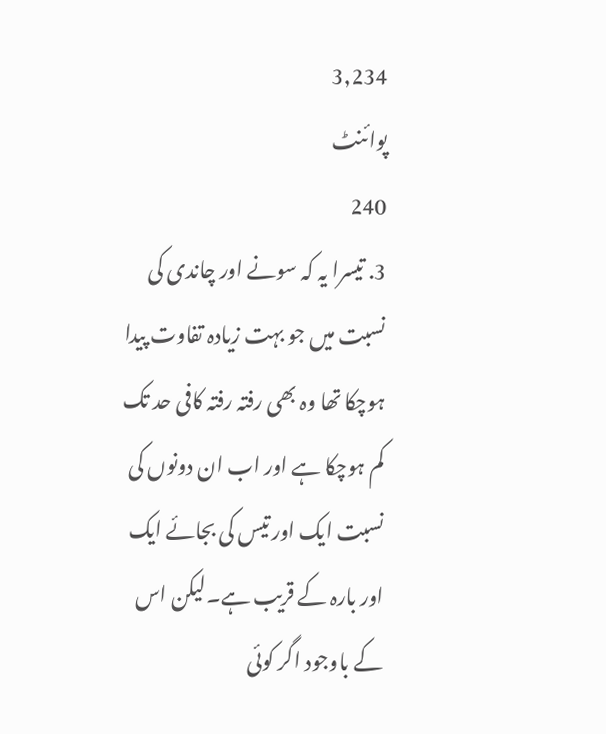3,234
پوائنٹ
240
3. تیسرا یہ کہ سونے اور چاندی کی نسبت میں جو بہت زیادہ تفاوت پیدا ہوچکا تھا وہ بھی رفتہ رفتہ کافی حد تک کم ہوچکا ہے اور اب ان دونوں کی نسبت ایک اور تیس کی بجائے ایک اور بارہ کے قریب ہے۔لیکن اس کے باوجود اگر کوئی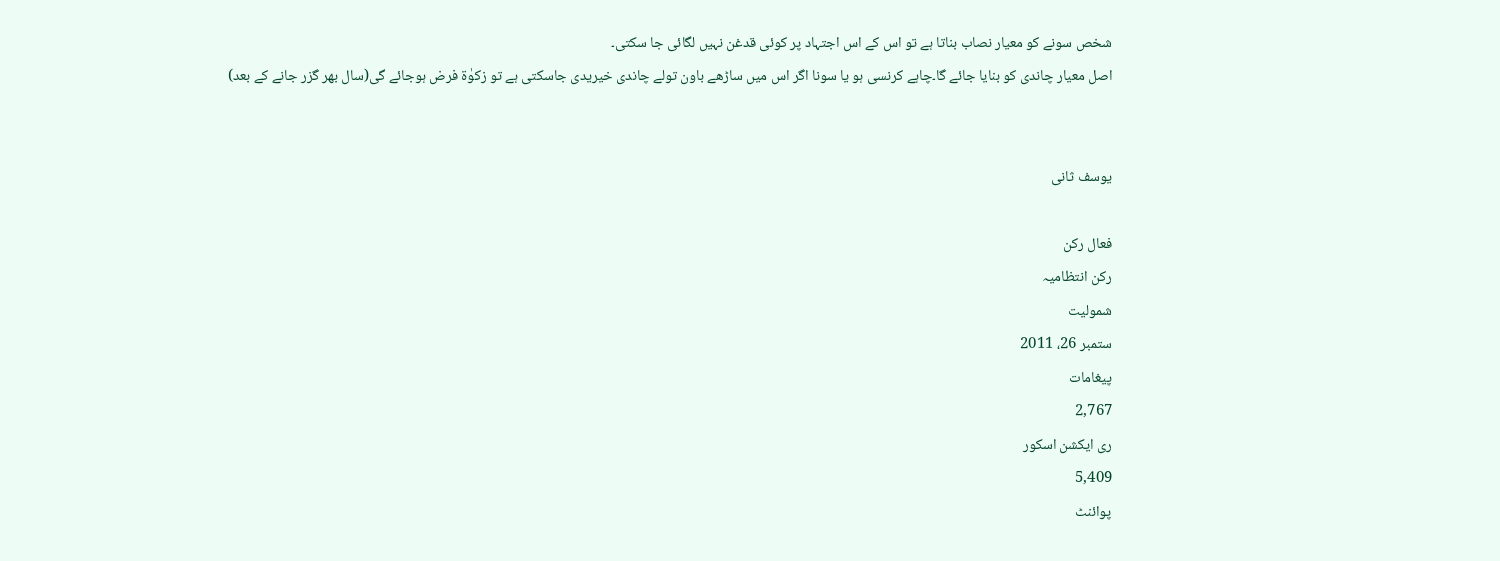شخص سونے کو معیار نصاب بناتا ہے تو اس کے اس اجتہاد پر کوئی قدغن نہیں لگائی جا سکتی۔
اصل معیار چاندی کو بنایا جائے گا۔چاہے کرنسی ہو یا سونا اگر اس میں ساڑھے باون تولے چاندی خیریدی جاسکتی ہے تو زکوٰۃ فرض ہوجائے گی(سال بھر گزر جانے کے بعد)


یوسف ثانی

فعال رکن
رکن انتظامیہ
شمولیت
ستمبر 26، 2011
پیغامات
2,767
ری ایکشن اسکور
5,409
پوائنٹ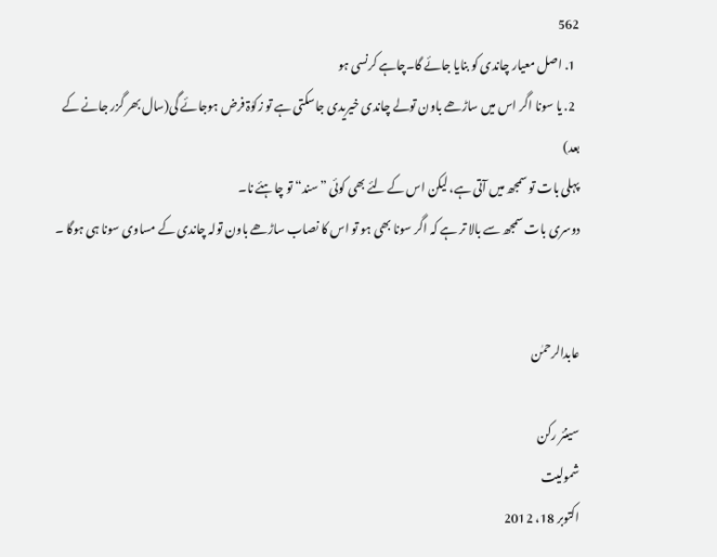562
  1. اصل معیار چاندی کو بنایا جائے گا۔چاہے کرنسی ہو
  2. یا سونا اگر اس میں ساڑھے باون تولے چاندی خیریدی جاسکتی ہے تو زکوٰۃ فرض ہوجائے گی(سال بھر گزر جانے کے بعد)
پہلی بات تو سمجھ میں آتی ہے، لیکن اس کے لئے بھی کوئی ”سند“ تو چاہئے نا۔
دوسری بات سمجھ سے بالا تر ہے کہ اگر سونا بھی ہو تو اس کا نصاب ساڑھے باون تولہ چاندی کے مساوی سونا ہی ہوگا ۔


عابدالرحمٰن

سینئر رکن
شمولیت
اکتوبر 18، 2012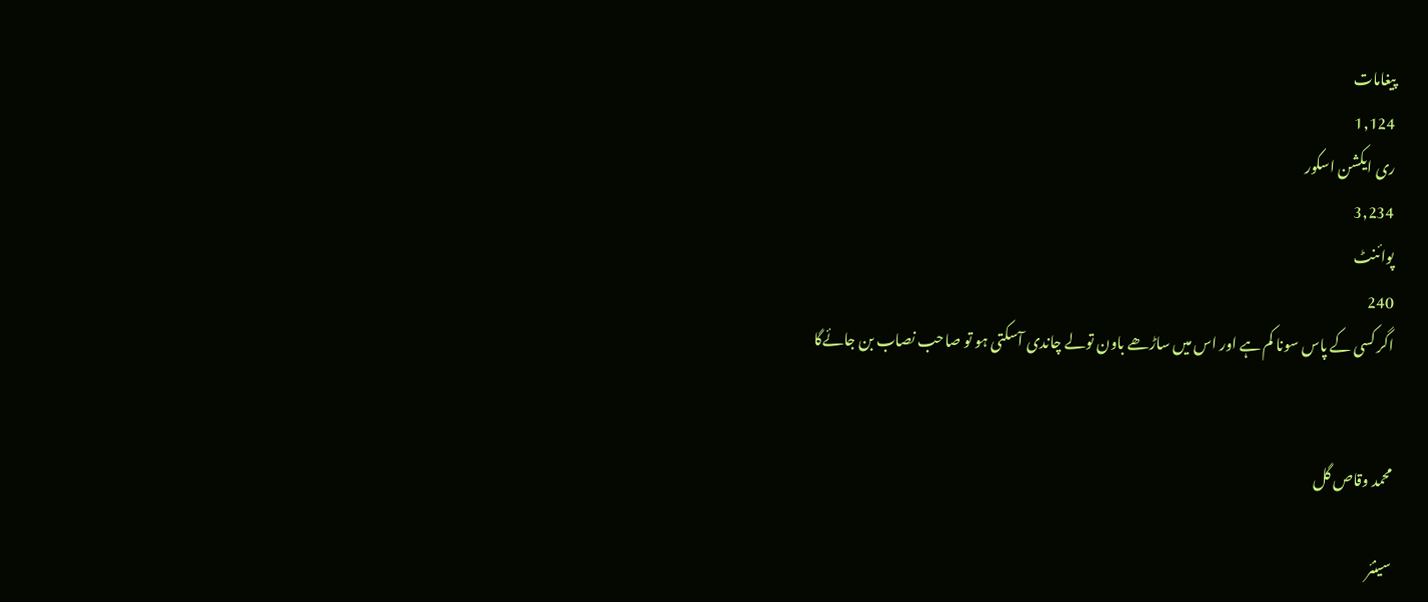پیغامات
1,124
ری ایکشن اسکور
3,234
پوائنٹ
240
اگر کسی کے پاس سونا کم ہے اور اس میں ساڑھے باون تولے چاندی آسکتی ہو تو صاحب نصاب بن جائےگا


محمد وقاص گل

سینئر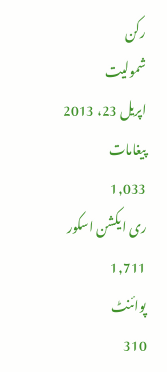رکن
شمولیت
اپریل 23، 2013
پیغامات
1,033
ری ایکشن اسکور
1,711
پوائنٹ
310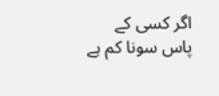اگر کسی کے پاس سونا کم ہے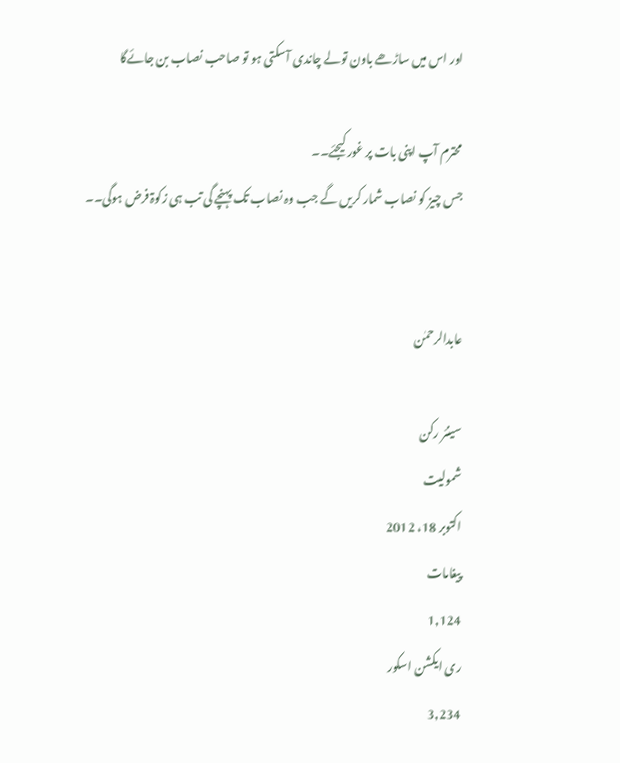اور اس میں ساڑھے باون تولے چاندی آسکتی ہو تو صاحب نصاب بن جائےگا

محترم آپ اپنی بات پر غور کیجئے۔۔
جس چیز کو نصاب شمار کریں گے جب وہ نصاب تک پہنچے گی تب ہی زکوۃ فرض ہوگی۔۔


عابدالرحمٰن

سینئر رکن
شمولیت
اکتوبر 18، 2012
پیغامات
1,124
ری ایکشن اسکور
3,234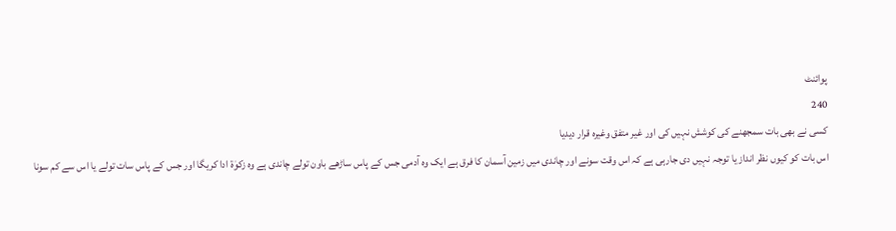پوائنٹ
240
کسی نے بھی بات سمجھنے کی کوشش نہیں کی اور غیر متفق وغیرہ قرار دیدیا
اس بات کو کیوں نظر انداز یا توجہ نہیں دی جارہی ہے کہ اس وقت سونے اور چاندی میں زمین آسمان کا فرق ہے ایک وہ آدمی جس کے پاس ساڑھے باون تولے چاندی ہے وہ زکوٰۃ ادا کریگا اور جس کے پاس سات تولے یا اس سے کم سونا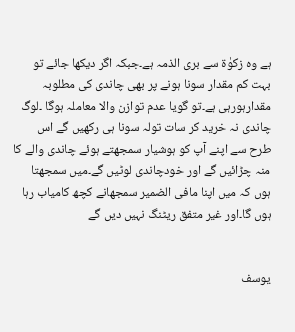ہے وہ زکوٰۃ سے بری الذمہ ہے۔جبکہ اگر دیکھا جائے تو بہت کم مقدار سونا ہونے پر بھی چاندی کی مطلوبہ مقدارہورہی ہے۔تو گویا عدم توازن والا معاملہ ہوگا ۔لوگ چاندی نہ خرید کر سات تولہ سونا ہی رکھیں گے اس طرح سے اپنے آپ کو ہوشیار سمجھتے ہوئے چاندی والے کا منہ چڑائیں گے اور خودچاندی لوٹیں گے۔میں سمجھتا ہوں کہ میں اپنا مافی الضمیر سمجھانے کچھ کامیاب رہا ہوں گا۔اور غیر متفق ریٹنگ نہیں دیں گے


یوسف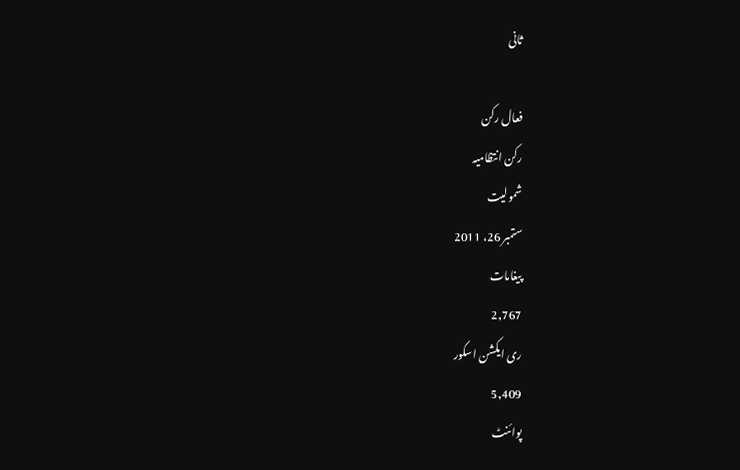ثانی

فعال رکن
رکن انتظامیہ
شمولیت
ستمبر 26، 2011
پیغامات
2,767
ری ایکشن اسکور
5,409
پوائنٹ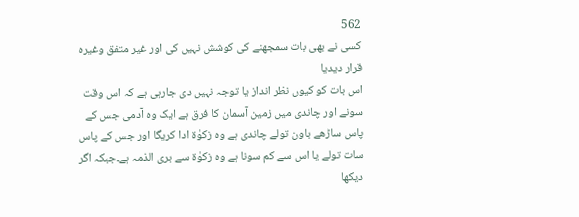562
کسی نے بھی بات سمجھنے کی کوشش نہیں کی اور غیر متفق وغیرہ قرار دیدیا
اس بات کو کیوں نظر انداز یا توجہ نہیں دی جارہی ہے کہ اس وقت سونے اور چاندی میں زمین آسمان کا فرق ہے ایک وہ آدمی جس کے پاس ساڑھے باون تولے چاندی ہے وہ زکوٰۃ ادا کریگا اور جس کے پاس سات تولے یا اس سے کم سونا ہے وہ زکوٰۃ سے بری الذمہ ہے۔جبکہ اگر دیکھا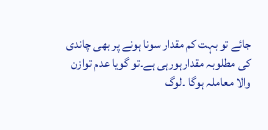جائے تو بہت کم مقدار سونا ہونے پر بھی چاندی کی مطلوبہ مقدارہورہی ہے۔تو گویا عدم توازن والا معاملہ ہوگا ۔لوگ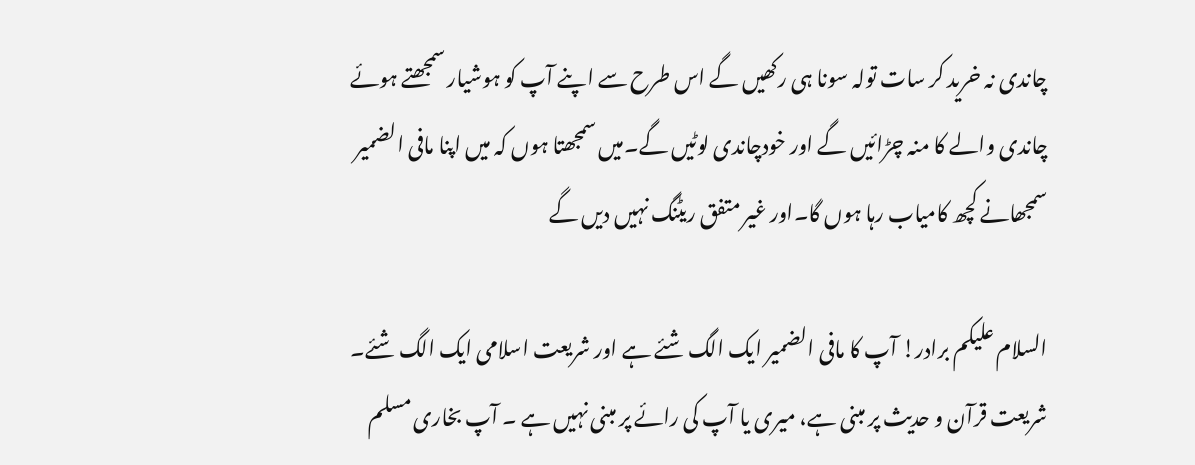چاندی نہ خرید کر سات تولہ سونا ہی رکھیں گے اس طرح سے اپنے آپ کو ہوشیار سمجھتے ہوئے چاندی والے کا منہ چڑائیں گے اور خودچاندی لوٹیں گے۔میں سمجھتا ہوں کہ میں اپنا مافی الضمیر سمجھانے کچھ کامیاب رہا ہوں گا۔اور غیر متفق ریٹنگ نہیں دیں گے

السلام علیکم برادر! آپ کا مافی الضمیر ایک الگ شئے ہے اور شریعت اسلامی ایک الگ شئے۔ شریعت قرآن و حدیث پر مبنی ہے، میری یا آپ کی رائے پر مبنی نہیں ہے ۔ آپ بخاری مسلم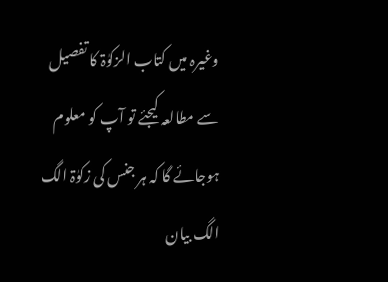وغیرہ میں کتاب الزکوٰۃ کا تفصیل سے مطالعہ کیجئے تو آپ کو معلوم ہوجائے گا کہ ہر جنس کی زکوٰۃ الگ الگ بیان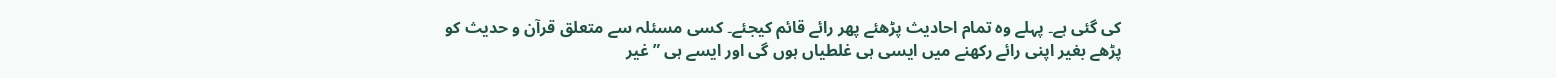کی گئی ہے۔ پہلے وہ تمام احادیث پڑھئے پھر رائے قائم کیجئے۔ کسی مسئلہ سے متعلق قرآن و حدیث کو پڑھے بغیر اپنی رائے رکھنے میں ایسی ہی غلطیاں ہوں گی اور ایسے ہی ”غیر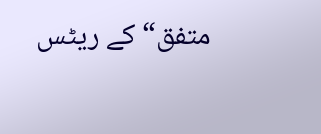متفق“ کے ریٹس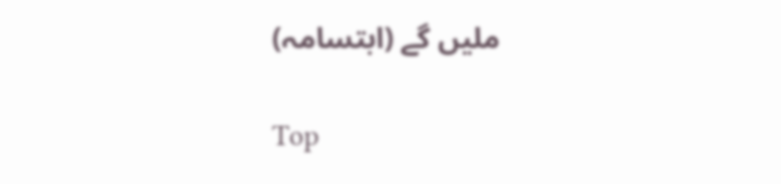ملیں گے (ابتسامہ)

Top